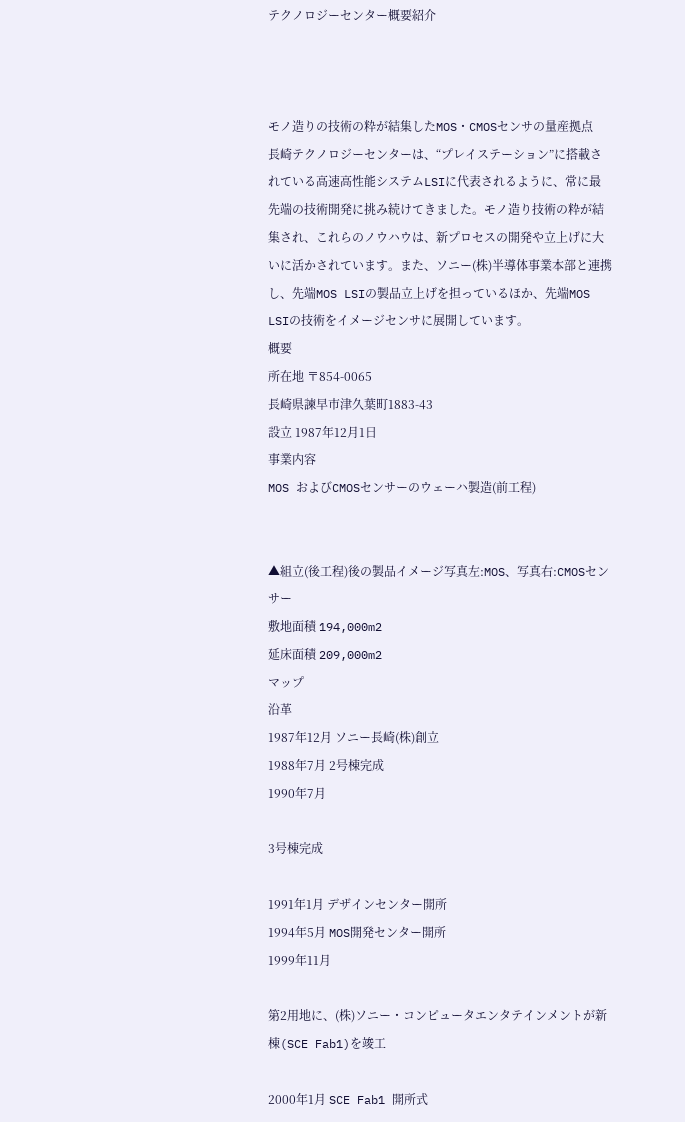テクノロジーセンター概要紹介



モノ造りの技術の粋が結集したMOS・CMOSセンサの量産拠点
長崎テクノロジーセンターは、“プレイステーション”に搭載されている高速高性能システムLSIに代表されるように、常に最先端の技術開発に挑み続けてきました。モノ造り技術の粋が結集され、これらのノウハウは、新プロセスの開発や立上げに大いに活かされています。また、ソニー(株)半導体事業本部と連携し、先端MOS LSIの製品立上げを担っているほか、先端MOS LSIの技術をイメージセンサに展開しています。
概要
所在地 〒854-0065
長崎県諫早市津久葉町1883-43
設立 1987年12月1日
事業内容
MOS およびCMOSセンサーのウェーハ製造(前工程)


▲組立(後工程)後の製品イメージ写真左:MOS、写真右:CMOSセンサー
敷地面積 194,000m2
延床面積 209,000m2
マップ
沿革
1987年12月 ソニー長崎(株)創立
1988年7月 2号棟完成
1990年7月

3号棟完成

1991年1月 デザインセンター開所
1994年5月 MOS開発センター開所
1999年11月

第2用地に、(株)ソニー・コンピュータエンタテインメントが新棟(SCE Fab1)を竣工

2000年1月 SCE Fab1 開所式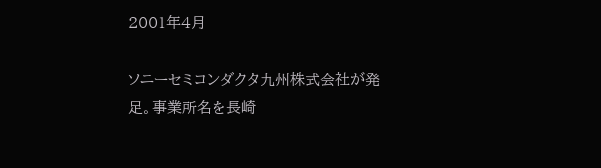2001年4月

ソニーセミコンダクタ九州株式会社が発足。事業所名を長崎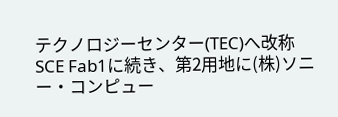テクノロジーセンター(TEC)へ改称
SCE Fab1に続き、第2用地に(株)ソニー・コンピュー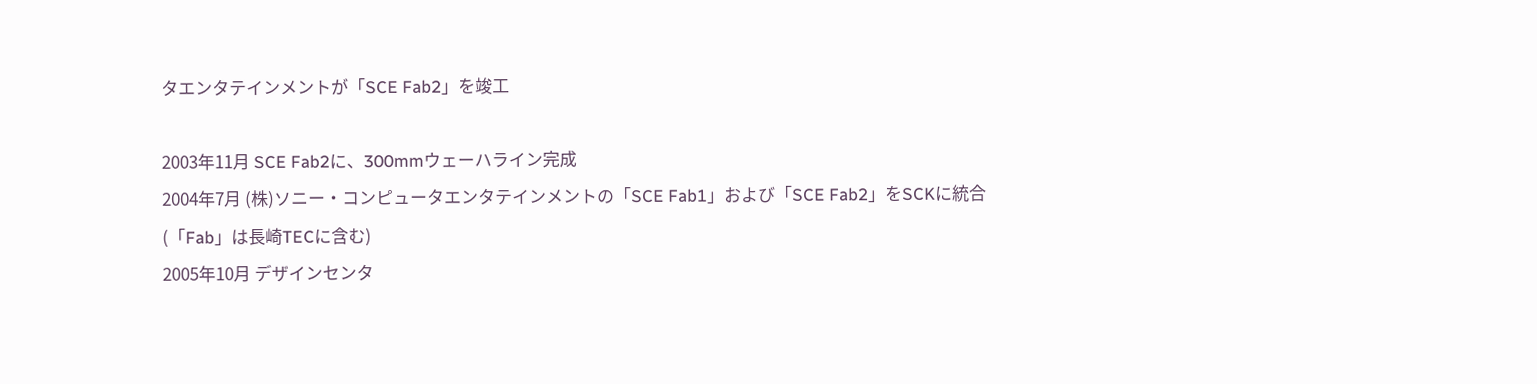タエンタテインメントが「SCE Fab2」を竣工

2003年11月 SCE Fab2に、300mmウェーハライン完成
2004年7月 (株)ソニー・コンピュータエンタテインメントの「SCE Fab1」および「SCE Fab2」をSCKに統合
(「Fab」は長崎TECに含む)
2005年10月 デザインセンタ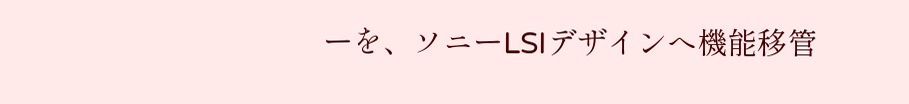ーを、ソニーLSIデザインへ機能移管